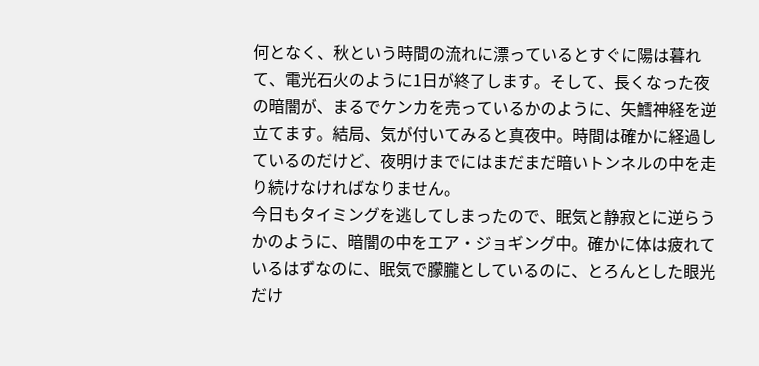何となく、秋という時間の流れに漂っているとすぐに陽は暮れて、電光石火のように1日が終了します。そして、長くなった夜の暗闇が、まるでケンカを売っているかのように、矢鱈神経を逆立てます。結局、気が付いてみると真夜中。時間は確かに経過しているのだけど、夜明けまでにはまだまだ暗いトンネルの中を走り続けなければなりません。
今日もタイミングを逃してしまったので、眠気と静寂とに逆らうかのように、暗闇の中をエア・ジョギング中。確かに体は疲れているはずなのに、眠気で朦朧としているのに、とろんとした眼光だけ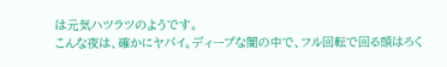は元気ハツラツのようです。
こんな夜は、確かにヤバイ。ディープな闇の中で、フル回転で回る頭はろく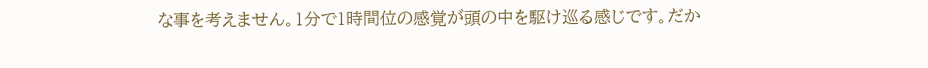な事を考えません。1分で1時間位の感覚が頭の中を駆け巡る感じです。だか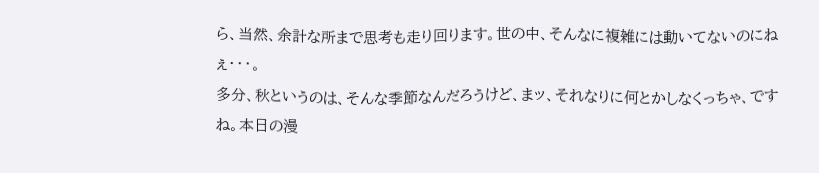ら、当然、余計な所まで思考も走り回ります。世の中、そんなに複雑には動いてないのにねぇ・・・。
多分、秋というのは、そんな季節なんだろうけど、まッ、それなりに何とかしなくっちゃ、ですね。本日の漫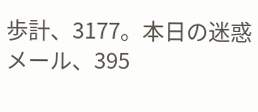歩計、3177。本日の迷惑メール、395